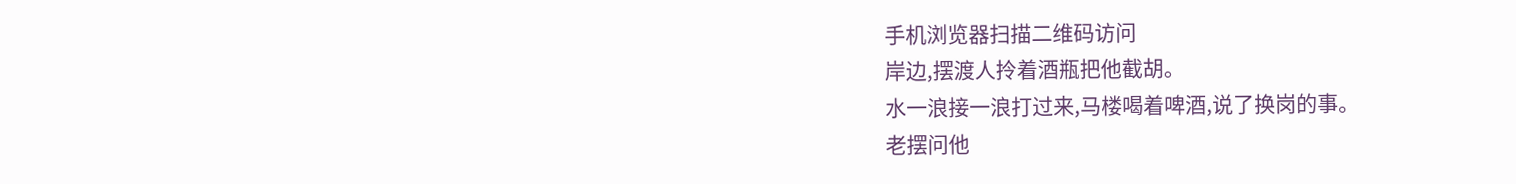手机浏览器扫描二维码访问
岸边,摆渡人拎着酒瓶把他截胡。
水一浪接一浪打过来,马楼喝着啤酒,说了换岗的事。
老摆问他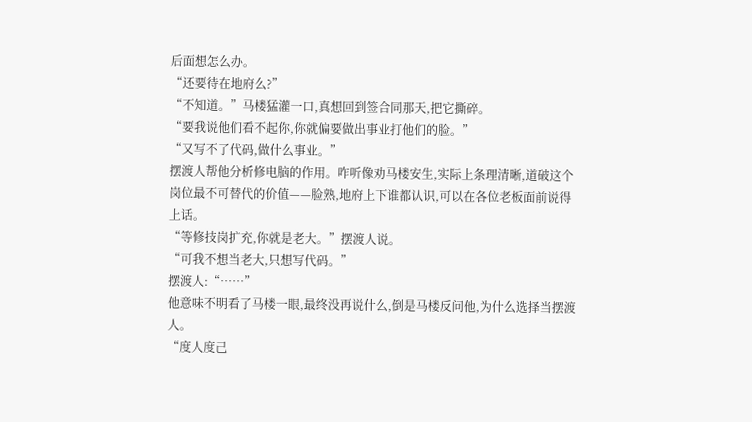后面想怎么办。
“还要待在地府么?”
“不知道。”马楼猛灌一口,真想回到签合同那天,把它撕碎。
“要我说他们看不起你,你就偏要做出事业打他们的脸。”
“又写不了代码,做什么事业。”
摆渡人帮他分析修电脑的作用。咋听像劝马楼安生,实际上条理清晰,道破这个岗位最不可替代的价值——脸熟,地府上下谁都认识,可以在各位老板面前说得上话。
“等修技岗扩充,你就是老大。”摆渡人说。
“可我不想当老大,只想写代码。”
摆渡人:“……”
他意味不明看了马楼一眼,最终没再说什么,倒是马楼反问他,为什么选择当摆渡人。
“度人度己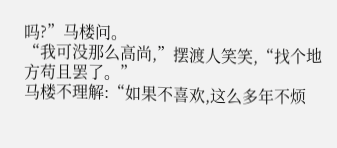吗?”马楼问。
“我可没那么高尚,”摆渡人笑笑,“找个地方苟且罢了。”
马楼不理解:“如果不喜欢,这么多年不烦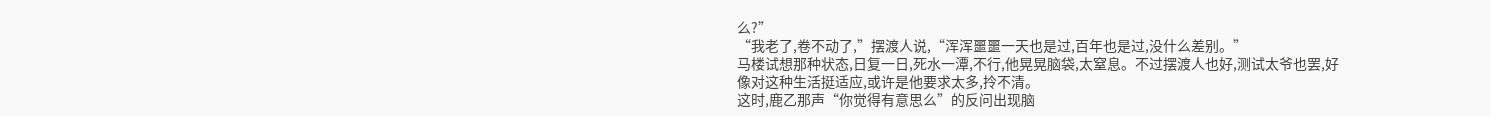么?”
“我老了,卷不动了,”摆渡人说,“浑浑噩噩一天也是过,百年也是过,没什么差别。”
马楼试想那种状态,日复一日,死水一潭,不行,他晃晃脑袋,太窒息。不过摆渡人也好,测试太爷也罢,好像对这种生活挺适应,或许是他要求太多,拎不清。
这时,鹿乙那声“你觉得有意思么”的反问出现脑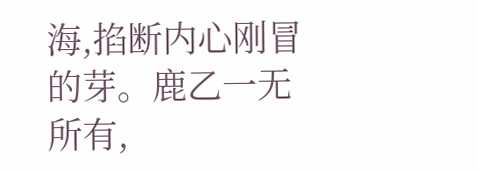海,掐断内心刚冒的芽。鹿乙一无所有,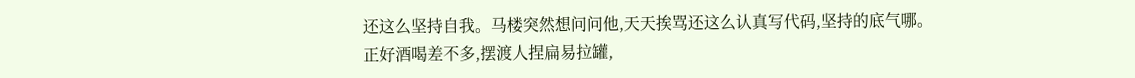还这么坚持自我。马楼突然想问问他,天天挨骂还这么认真写代码,坚持的底气哪。
正好酒喝差不多,摆渡人捏扁易拉罐,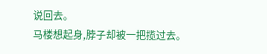说回去。
马楼想起身,脖子却被一把揽过去。